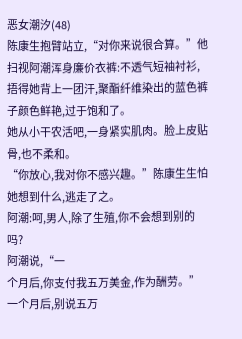恶女潮汐(48)
陈康生抱臂站立,“对你来说很合算。”他扫视阿潮浑身廉价衣裤:不透气短袖衬衫,捂得她背上一团汗,聚酯纤维染出的蓝色裤子颜色鲜艳,过于饱和了。
她从小干农活吧,一身紧实肌肉。脸上皮贴骨,也不柔和。
“你放心,我对你不感兴趣。”陈康生生怕她想到什么,逃走了之。
阿潮:呵,男人,除了生殖,你不会想到别的吗?
阿潮说,“一
个月后,你支付我五万美金,作为酬劳。”
一个月后,别说五万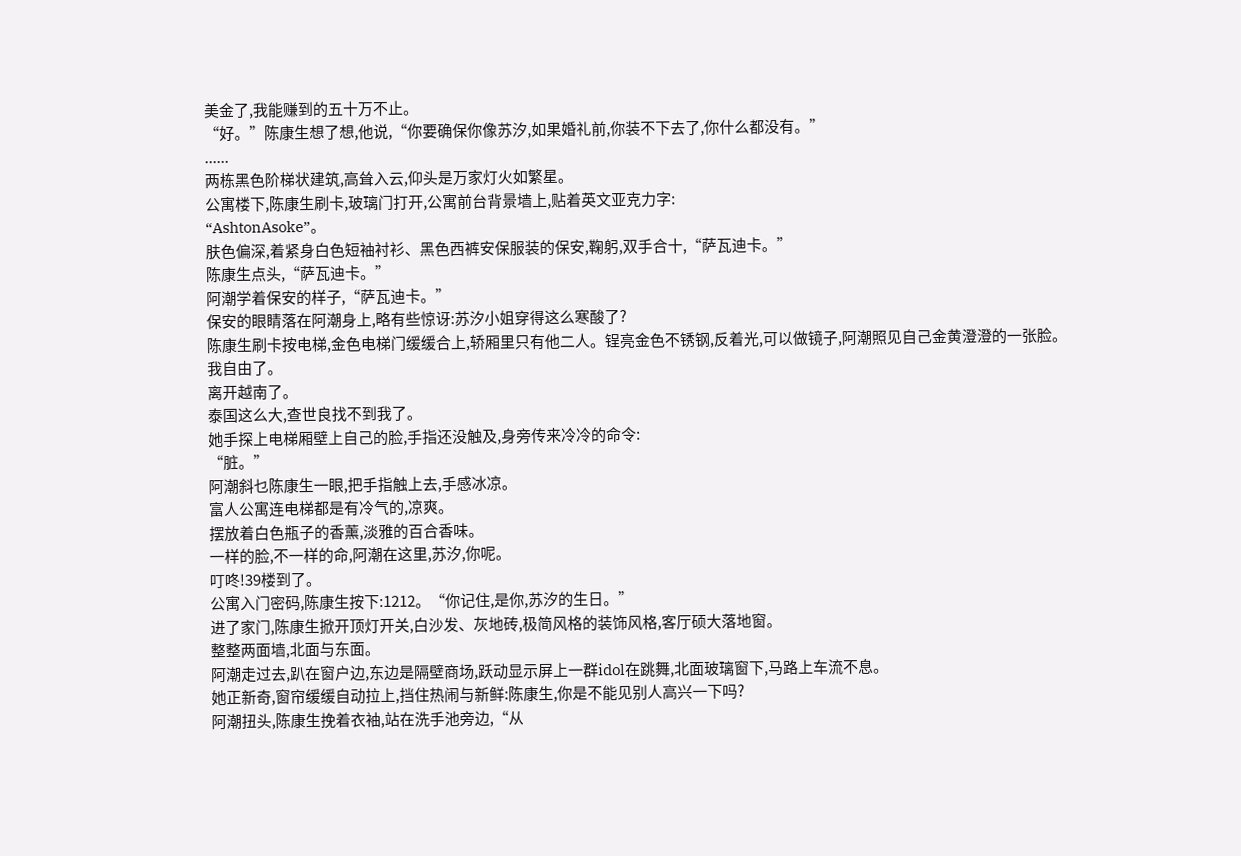美金了,我能赚到的五十万不止。
“好。”陈康生想了想,他说,“你要确保你像苏汐,如果婚礼前,你装不下去了,你什么都没有。”
......
两栋黑色阶梯状建筑,高耸入云,仰头是万家灯火如繁星。
公寓楼下,陈康生刷卡,玻璃门打开,公寓前台背景墙上,贴着英文亚克力字:
“AshtonAsoke”。
肤色偏深,着紧身白色短袖衬衫、黑色西裤安保服装的保安,鞠躬,双手合十,“萨瓦迪卡。”
陈康生点头,“萨瓦迪卡。”
阿潮学着保安的样子,“萨瓦迪卡。”
保安的眼睛落在阿潮身上,略有些惊讶:苏汐小姐穿得这么寒酸了?
陈康生刷卡按电梯,金色电梯门缓缓合上,轿厢里只有他二人。锃亮金色不锈钢,反着光,可以做镜子,阿潮照见自己金黄澄澄的一张脸。
我自由了。
离开越南了。
泰国这么大,查世良找不到我了。
她手探上电梯厢壁上自己的脸,手指还没触及,身旁传来冷冷的命令:
“脏。”
阿潮斜乜陈康生一眼,把手指触上去,手感冰凉。
富人公寓连电梯都是有冷气的,凉爽。
摆放着白色瓶子的香薰,淡雅的百合香味。
一样的脸,不一样的命,阿潮在这里,苏汐,你呢。
叮咚!39楼到了。
公寓入门密码,陈康生按下:1212。“你记住,是你,苏汐的生日。”
进了家门,陈康生掀开顶灯开关,白沙发、灰地砖,极简风格的装饰风格,客厅硕大落地窗。
整整两面墙,北面与东面。
阿潮走过去,趴在窗户边,东边是隔壁商场,跃动显示屏上一群idol在跳舞,北面玻璃窗下,马路上车流不息。
她正新奇,窗帘缓缓自动拉上,挡住热闹与新鲜:陈康生,你是不能见别人高兴一下吗?
阿潮扭头,陈康生挽着衣袖,站在洗手池旁边,“从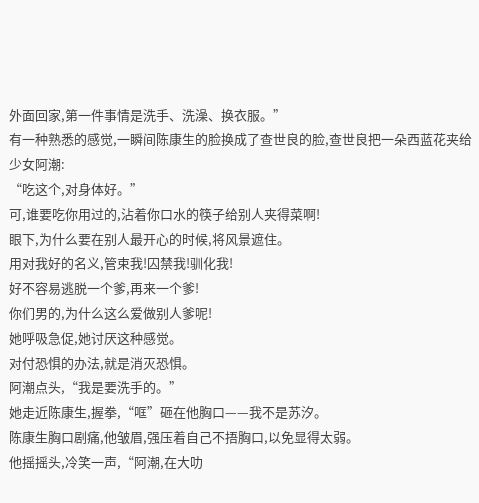外面回家,第一件事情是洗手、洗澡、换衣服。”
有一种熟悉的感觉,一瞬间陈康生的脸换成了查世良的脸,查世良把一朵西蓝花夹给少女阿潮:
“吃这个,对身体好。”
可,谁要吃你用过的,沾着你口水的筷子给别人夹得菜啊!
眼下,为什么要在别人最开心的时候,将风景遮住。
用对我好的名义,管束我!囚禁我!驯化我!
好不容易逃脱一个爹,再来一个爹!
你们男的,为什么这么爱做别人爹呢!
她呼吸急促,她讨厌这种感觉。
对付恐惧的办法,就是消灭恐惧。
阿潮点头,“我是要洗手的。”
她走近陈康生,握拳,“哐”砸在他胸口——我不是苏汐。
陈康生胸口剧痛,他皱眉,强压着自己不捂胸口,以免显得太弱。
他摇摇头,冷笑一声,“阿潮,在大叻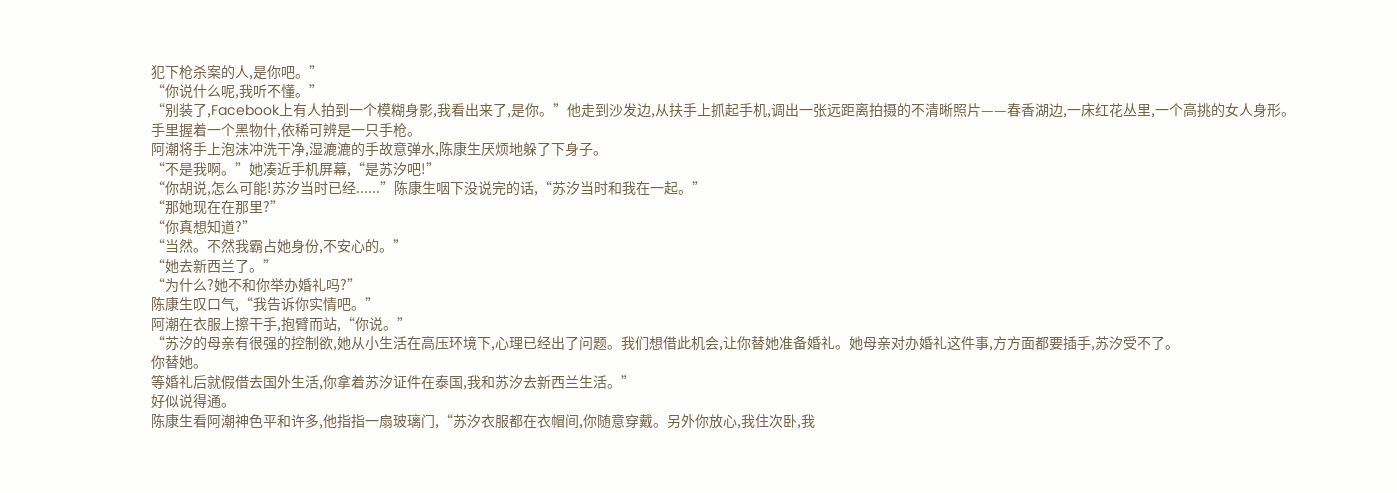犯下枪杀案的人,是你吧。”
“你说什么呢,我听不懂。”
“别装了,Facebook上有人拍到一个模糊身影,我看出来了,是你。”他走到沙发边,从扶手上抓起手机,调出一张远距离拍摄的不清晰照片——春香湖边,一床红花丛里,一个高挑的女人身形。
手里握着一个黑物什,依稀可辨是一只手枪。
阿潮将手上泡沫冲洗干净,湿漉漉的手故意弹水,陈康生厌烦地躲了下身子。
“不是我啊。”她凑近手机屏幕,“是苏汐吧!”
“你胡说,怎么可能!苏汐当时已经......”陈康生咽下没说完的话,“苏汐当时和我在一起。”
“那她现在在那里?”
“你真想知道?”
“当然。不然我霸占她身份,不安心的。”
“她去新西兰了。”
“为什么?她不和你举办婚礼吗?”
陈康生叹口气,“我告诉你实情吧。”
阿潮在衣服上擦干手,抱臂而站,“你说。”
“苏汐的母亲有很强的控制欲,她从小生活在高压环境下,心理已经出了问题。我们想借此机会,让你替她准备婚礼。她母亲对办婚礼这件事,方方面都要插手,苏汐受不了。
你替她。
等婚礼后就假借去国外生活,你拿着苏汐证件在泰国,我和苏汐去新西兰生活。”
好似说得通。
陈康生看阿潮神色平和许多,他指指一扇玻璃门,“苏汐衣服都在衣帽间,你随意穿戴。另外你放心,我住次卧,我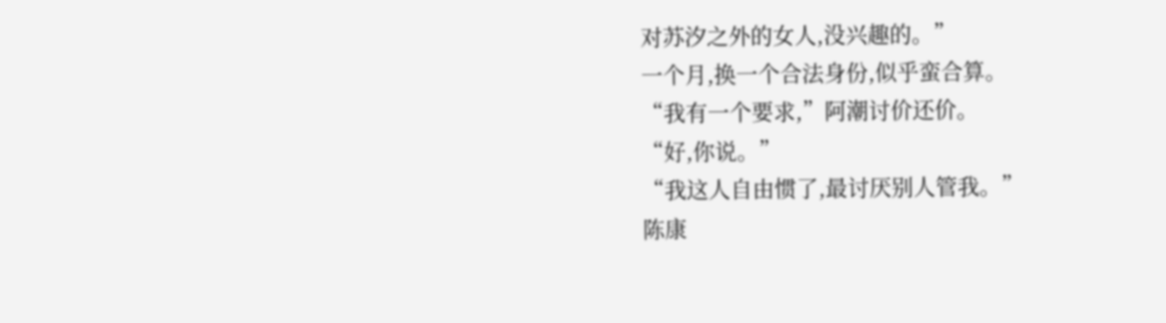对苏汐之外的女人,没兴趣的。”
一个月,换一个合法身份,似乎蛮合算。
“我有一个要求,”阿潮讨价还价。
“好,你说。”
“我这人自由惯了,最讨厌别人管我。”
陈康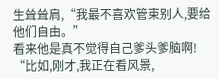生耸耸肩,“我最不喜欢管束别人,要给他们自由。”
看来他是真不觉得自己爹头爹脑啊!
“比如,刚才,我正在看风景,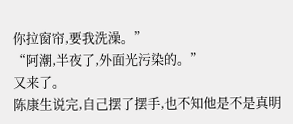你拉窗帘,要我洗澡。”
“阿潮,半夜了,外面光污染的。”
又来了。
陈康生说完,自己摆了摆手,也不知他是不是真明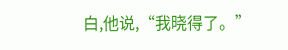白,他说,“我晓得了。”